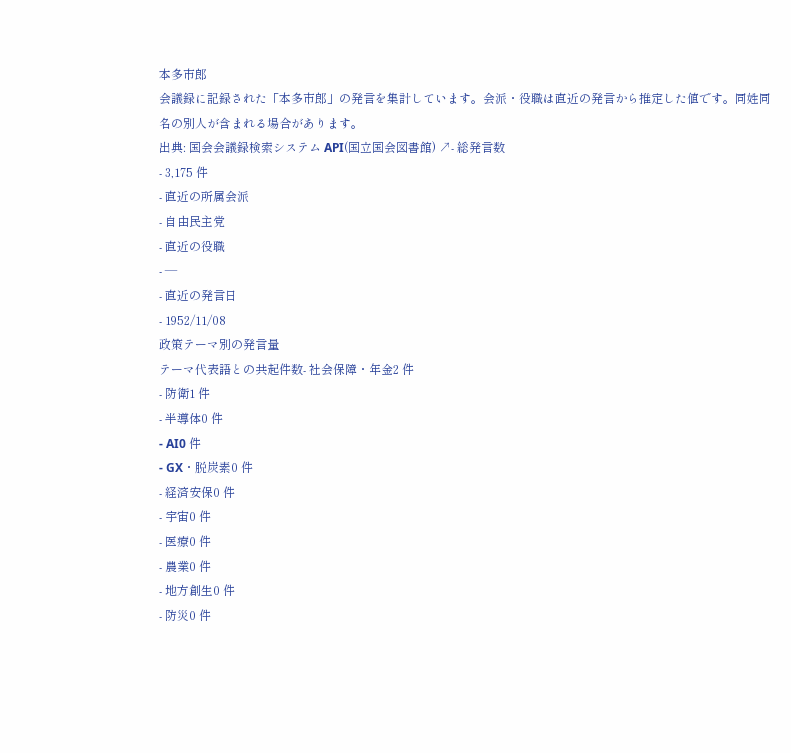本多市郎
会議録に記録された「本多市郎」の発言を集計しています。会派・役職は直近の発言から推定した値です。同姓同名の別人が含まれる場合があります。
出典: 国会会議録検索システム API(国立国会図書館) ↗- 総発言数
- 3,175 件
- 直近の所属会派
- 自由民主党
- 直近の役職
- —
- 直近の発言日
- 1952/11/08
政策テーマ別の発言量
テーマ代表語との共起件数- 社会保障・年金2 件
- 防衛1 件
- 半導体0 件
- AI0 件
- GX・脱炭素0 件
- 経済安保0 件
- 宇宙0 件
- 医療0 件
- 農業0 件
- 地方創生0 件
- 防災0 件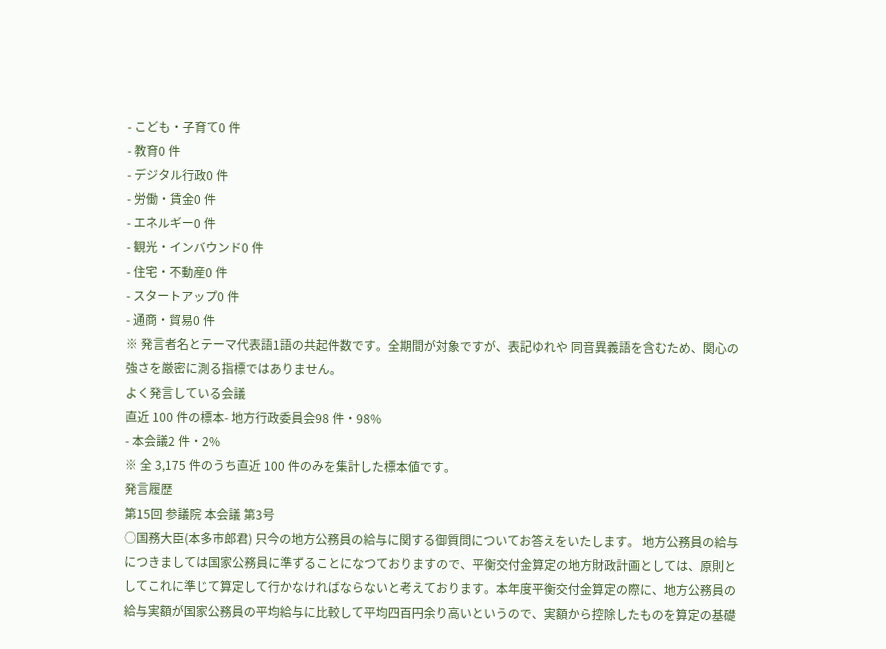- こども・子育て0 件
- 教育0 件
- デジタル行政0 件
- 労働・賃金0 件
- エネルギー0 件
- 観光・インバウンド0 件
- 住宅・不動産0 件
- スタートアップ0 件
- 通商・貿易0 件
※ 発言者名とテーマ代表語1語の共起件数です。全期間が対象ですが、表記ゆれや 同音異義語を含むため、関心の強さを厳密に測る指標ではありません。
よく発言している会議
直近 100 件の標本- 地方行政委員会98 件・98%
- 本会議2 件・2%
※ 全 3,175 件のうち直近 100 件のみを集計した標本値です。
発言履歴
第15回 参議院 本会議 第3号
○国務大臣(本多市郎君) 只今の地方公務員の給与に関する御質問についてお答えをいたします。 地方公務員の給与につきましては国家公務員に準ずることになつておりますので、平衡交付金算定の地方財政計画としては、原則としてこれに準じて算定して行かなければならないと考えております。本年度平衡交付金算定の際に、地方公務員の給与実額が国家公務員の平均給与に比較して平均四百円余り高いというので、実額から控除したものを算定の基礎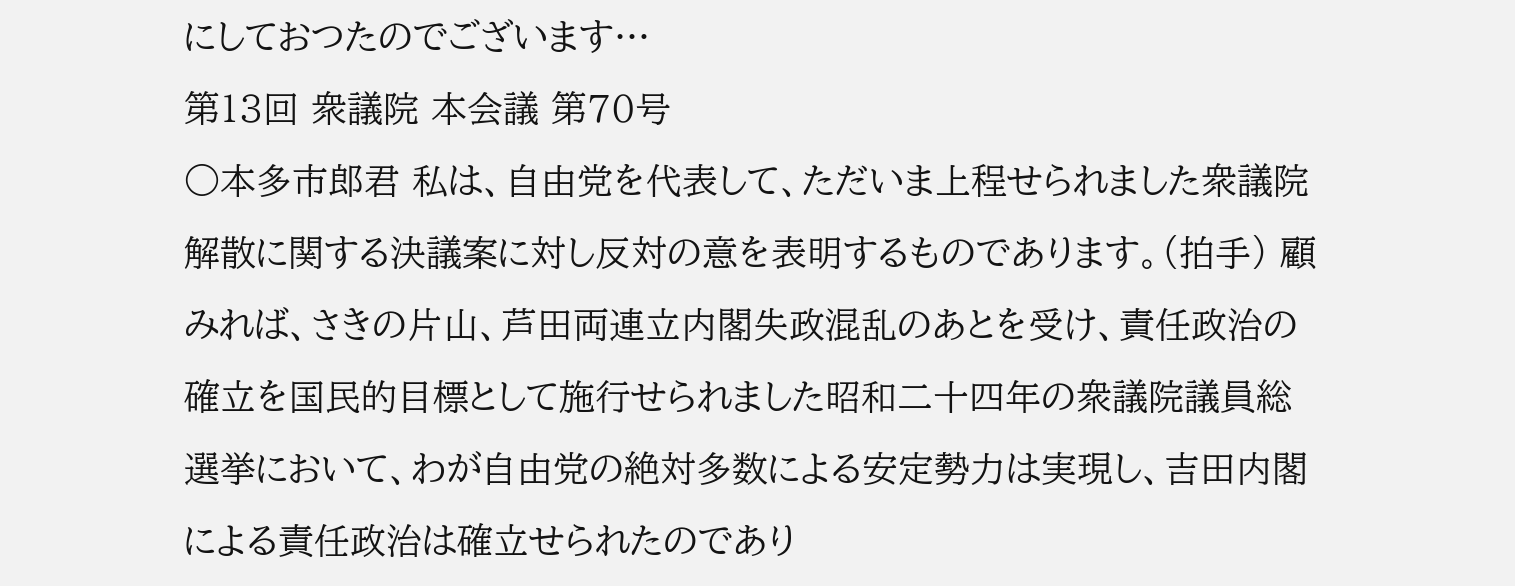にしておつたのでございます…
第13回 衆議院 本会議 第70号
○本多市郎君 私は、自由党を代表して、ただいま上程せられました衆議院解散に関する決議案に対し反対の意を表明するものであります。(拍手) 顧みれば、さきの片山、芦田両連立内閣失政混乱のあとを受け、責任政治の確立を国民的目標として施行せられました昭和二十四年の衆議院議員総選挙において、わが自由党の絶対多数による安定勢力は実現し、吉田内閣による責任政治は確立せられたのであり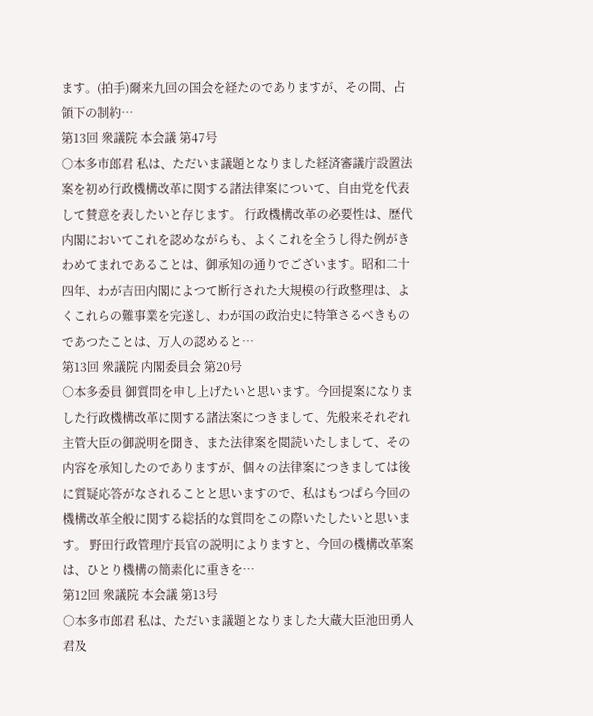ます。(拍手)爾来九回の国会を経たのでありますが、その間、占領下の制約…
第13回 衆議院 本会議 第47号
○本多市郎君 私は、ただいま議題となりました経済審議庁設置法案を初め行政機構改革に関する諸法律案について、自由党を代表して賛意を表したいと存じます。 行政機構改革の必要性は、歴代内閣においてこれを認めながらも、よくこれを全うし得た例がきわめてまれであることは、御承知の通りでございます。昭和二十四年、わが吉田内閣によつて断行された大規模の行政整理は、よくこれらの難事業を完遂し、わが国の政治史に特筆さるべきものであつたことは、万人の認めると…
第13回 衆議院 内閣委員会 第20号
○本多委員 御質問を申し上げたいと思います。今回提案になりました行政機構改革に関する諸法案につきまして、先般来それぞれ主管大臣の御説明を聞き、また法律案を閲読いたしまして、その内容を承知したのでありますが、個々の法律案につきましては後に質疑応答がなされることと思いますので、私はもつぱら今回の機構改革全般に関する総括的な質問をこの際いたしたいと思います。 野田行政管理庁長官の説明によりますと、今回の機構改革案は、ひとり機構の簡素化に重きを…
第12回 衆議院 本会議 第13号
○本多市郎君 私は、ただいま議題となりました大蔵大臣池田勇人君及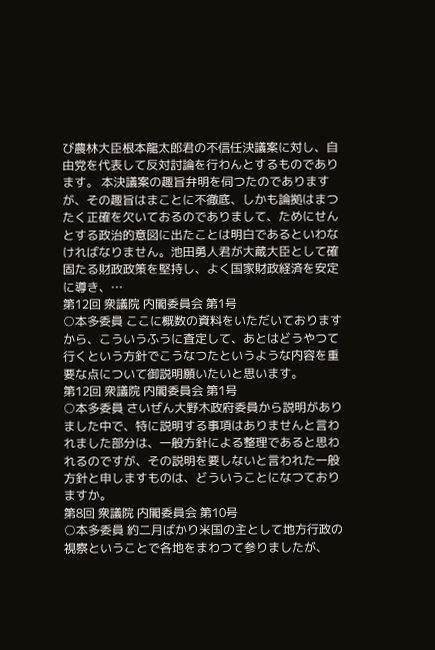び農林大臣根本龍太郎君の不信任決議案に対し、自由党を代表して反対討論を行わんとするものであります。 本決議案の趣旨弁明を伺つたのでありますが、その趣旨はまことに不徹底、しかも論拠はまつたく正確を欠いておるのでありまして、ためにせんとする政治的意図に出たことは明白であるといわなければなりません。池田勇人君が大蔵大臣として確固たる財政政策を堅持し、よく国家財政経済を安定に導き、…
第12回 衆議院 内閣委員会 第1号
○本多委員 ここに概数の資料をいただいておりますから、こういうふうに査定して、あとはどうやつて行くという方針でこうなつたというような内容を重要な点について御説明願いたいと思います。
第12回 衆議院 内閣委員会 第1号
○本多委員 さいぜん大野木政府委員から説明がありました中で、特に説明する事項はありませんと言われました部分は、一般方針による整理であると思われるのですが、その説明を要しないと言われた一般方針と申しますものは、どういうことになつておりますか。
第8回 衆議院 内閣委員会 第10号
○本多委員 約二月ばかり米国の主として地方行政の視察ということで各地をまわつて参りましたが、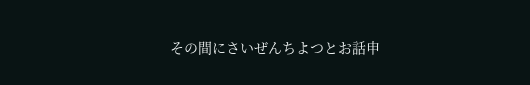その間にさいぜんちよつとお話申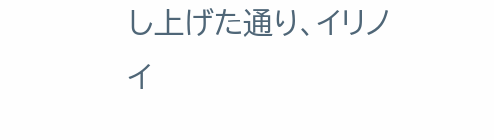し上げた通り、イリノイ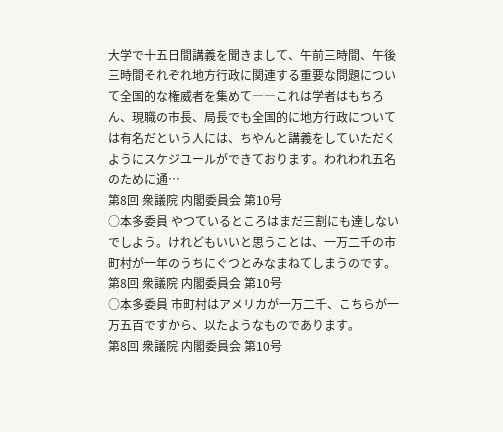大学で十五日間講義を聞きまして、午前三時間、午後三時間それぞれ地方行政に関連する重要な問題について全国的な権威者を集めて――これは学者はもちろん、現職の市長、局長でも全国的に地方行政については有名だという人には、ちやんと講義をしていただくようにスケジユールができております。われわれ五名のために通…
第8回 衆議院 内閣委員会 第10号
○本多委員 やつているところはまだ三割にも達しないでしよう。けれどもいいと思うことは、一万二千の市町村が一年のうちにぐつとみなまねてしまうのです。
第8回 衆議院 内閣委員会 第10号
○本多委員 市町村はアメリカが一万二千、こちらが一万五百ですから、以たようなものであります。
第8回 衆議院 内閣委員会 第10号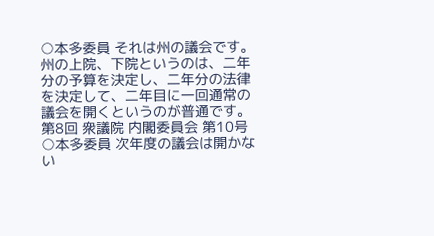○本多委員 それは州の議会です。州の上院、下院というのは、二年分の予算を決定し、二年分の法律を決定して、二年目に一回通常の議会を開くというのが普通です。
第8回 衆議院 内閣委員会 第10号
○本多委員 次年度の議会は開かない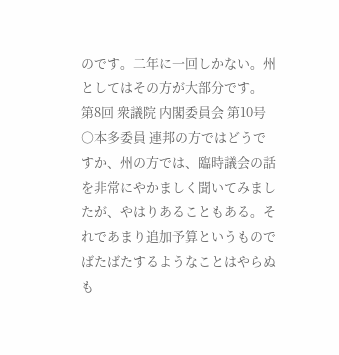のです。二年に一回しかない。州としてはその方が大部分です。
第8回 衆議院 内閣委員会 第10号
○本多委員 連邦の方ではどうですか、州の方では、臨時議会の話を非常にやかましく聞いてみましたが、やはりあることもある。それであまり追加予算というものでばたばたするようなことはやらぬも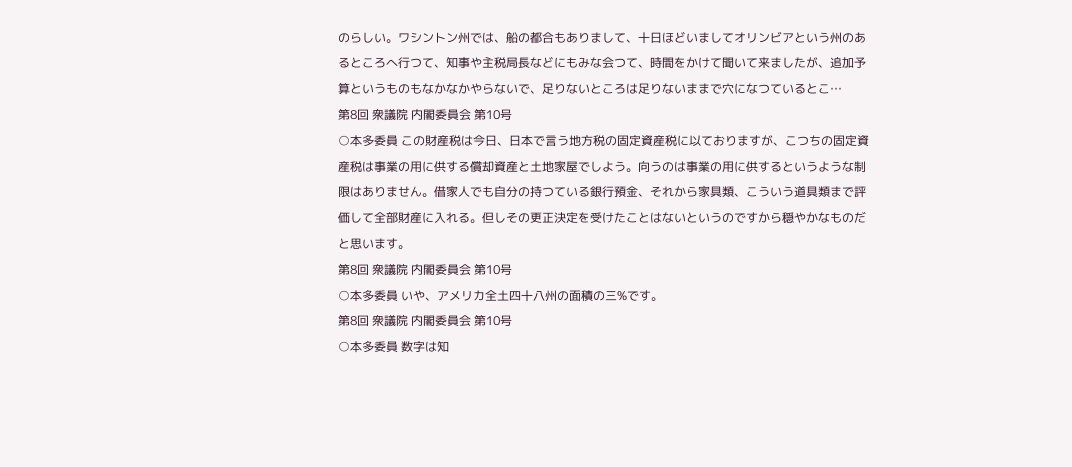のらしい。ワシントン州では、船の都合もありまして、十日ほどいましてオリンビアという州のあるところへ行つて、知事や主税局長などにもみな会つて、時間をかけて聞いて来ましたが、追加予算というものもなかなかやらないで、足りないところは足りないままで穴になつているとこ…
第8回 衆議院 内閣委員会 第10号
○本多委員 この財産税は今日、日本で言う地方税の固定資産税に以ておりますが、こつちの固定資産税は事業の用に供する償却資産と土地家屋でしよう。向うのは事業の用に供するというような制限はありません。借家人でも自分の持つている銀行預金、それから家具類、こういう道具類まで評価して全部財産に入れる。但しその更正決定を受けたことはないというのですから穏やかなものだと思います。
第8回 衆議院 内閣委員会 第10号
○本多委員 いや、アメリカ全土四十八州の面積の三%です。
第8回 衆議院 内閣委員会 第10号
○本多委員 数字は知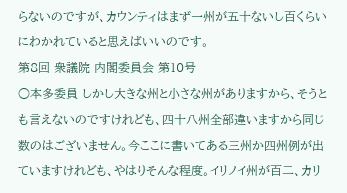らないのですが、カウンティはまず一州が五十ないし百くらいにわかれていると思えばいいのです。
第8回 衆議院 内閣委員会 第10号
○本多委員 しかし大きな州と小さな州がありますから、そうとも言えないのですけれども、四十八州全部違いますから同じ数のはございません。今ここに書いてある三州か四州例が出ていますけれども、やはりそんな程度。イリノイ州が百二、カリ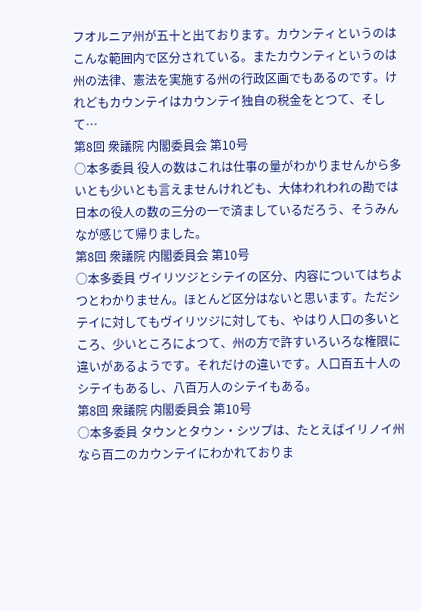フオルニア州が五十と出ております。カウンティというのはこんな範囲内で区分されている。またカウンティというのは州の法律、憲法を実施する州の行政区画でもあるのです。けれどもカウンテイはカウンテイ独自の税金をとつて、そして…
第8回 衆議院 内閣委員会 第10号
○本多委員 役人の数はこれは仕事の量がわかりませんから多いとも少いとも言えませんけれども、大体われわれの勘では日本の役人の数の三分の一で済ましているだろう、そうみんなが感じて帰りました。
第8回 衆議院 内閣委員会 第10号
○本多委員 ヴイリツジとシテイの区分、内容についてはちよつとわかりません。ほとんど区分はないと思います。ただシテイに対してもヴイリツジに対しても、やはり人口の多いところ、少いところによつて、州の方で許すいろいろな権限に違いがあるようです。それだけの違いです。人口百五十人のシテイもあるし、八百万人のシテイもある。
第8回 衆議院 内閣委員会 第10号
○本多委員 タウンとタウン・シツプは、たとえばイリノイ州なら百二のカウンテイにわかれておりま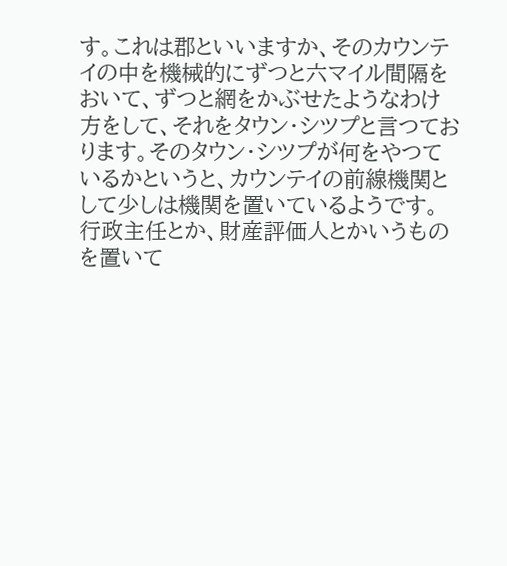す。これは郡といいますか、そのカウンテイの中を機械的にずつと六マイル間隔をおいて、ずつと網をかぶせたようなわけ方をして、それをタウン・シツプと言つております。そのタウン・シツプが何をやつているかというと、カウンテイの前線機関として少しは機関を置いているようです。行政主任とか、財産評価人とかいうものを置いて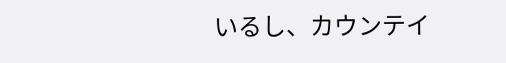いるし、カウンテイ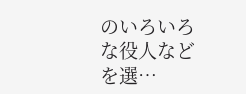のいろいろな役人などを選…